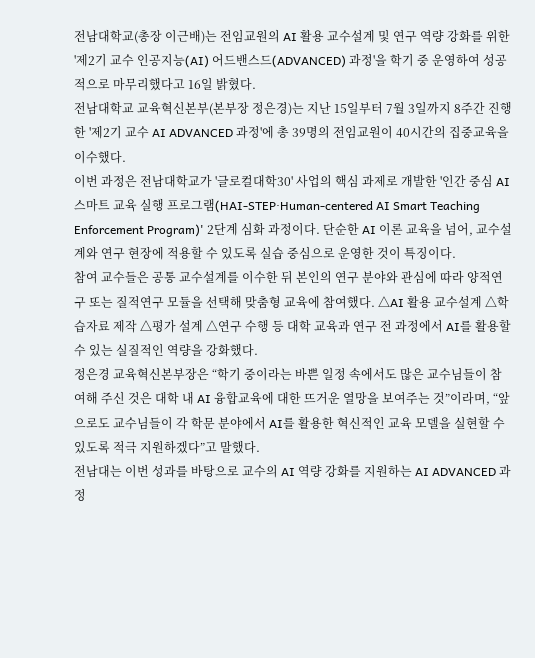전남대학교(총장 이근배)는 전임교원의 AI 활용 교수설계 및 연구 역량 강화를 위한 '제2기 교수 인공지능(AI) 어드밴스드(ADVANCED) 과정'을 학기 중 운영하여 성공적으로 마무리했다고 16일 밝혔다.
전남대학교 교육혁신본부(본부장 정은경)는 지난 15일부터 7월 3일까지 8주간 진행한 '제2기 교수 AI ADVANCED 과정'에 총 39명의 전임교원이 40시간의 집중교육을 이수했다.
이번 과정은 전남대학교가 '글로컬대학30' 사업의 핵심 과제로 개발한 '인간 중심 AI 스마트 교육 실행 프로그램(HAI-STEP·Human-centered AI Smart Teaching Enforcement Program)' 2단계 심화 과정이다. 단순한 AI 이론 교육을 넘어, 교수설계와 연구 현장에 적용할 수 있도록 실습 중심으로 운영한 것이 특징이다.
참여 교수들은 공통 교수설계를 이수한 뒤 본인의 연구 분야와 관심에 따라 양적연구 또는 질적연구 모듈을 선택해 맞춤형 교육에 참여했다. △AI 활용 교수설계 △학습자료 제작 △평가 설계 △연구 수행 등 대학 교육과 연구 전 과정에서 AI를 활용할 수 있는 실질적인 역량을 강화했다.
정은경 교육혁신본부장은 “학기 중이라는 바쁜 일정 속에서도 많은 교수님들이 참여해 주신 것은 대학 내 AI 융합교육에 대한 뜨거운 열망을 보여주는 것”이라며, “앞으로도 교수님들이 각 학문 분야에서 AI를 활용한 혁신적인 교육 모델을 실현할 수 있도록 적극 지원하겠다”고 말했다.
전남대는 이번 성과를 바탕으로 교수의 AI 역량 강화를 지원하는 AI ADVANCED 과정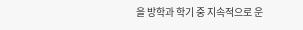을 방학과 학기 중 지속적으로 운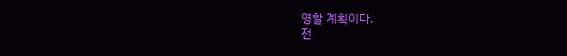영할 계획이다.
전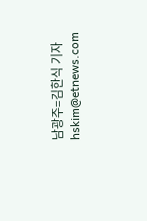남광주=김한식 기자 hskim@etnews.com